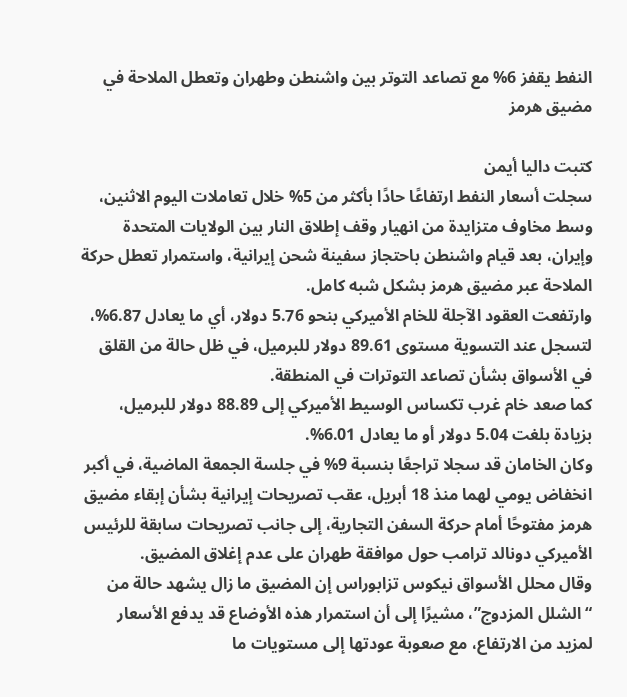النفط يقفز 6% مع تصاعد التوتر بين واشنطن وطهران وتعطل الملاحة في مضيق هرمز

كتبت داليا أيمن
سجلت أسعار النفط ارتفاعًا حادًا بأكثر من 5% خلال تعاملات اليوم الاثنين، وسط مخاوف متزايدة من انهيار وقف إطلاق النار بين الولايات المتحدة وإيران، بعد قيام واشنطن باحتجاز سفينة شحن إيرانية، واستمرار تعطل حركة الملاحة عبر مضيق هرمز بشكل شبه كامل.
وارتفعت العقود الآجلة للخام الأميركي بنحو 5.76 دولار، أي ما يعادل 6.87%، لتسجل عند التسوية مستوى 89.61 دولار للبرميل، في ظل حالة من القلق في الأسواق بشأن تصاعد التوترات في المنطقة.
كما صعد خام غرب تكساس الوسيط الأميركي إلى 88.89 دولار للبرميل، بزيادة بلغت 5.04 دولار أو ما يعادل 6.01%.
وكان الخامان قد سجلا تراجعًا بنسبة 9% في جلسة الجمعة الماضية، في أكبر انخفاض يومي لهما منذ 18 أبريل، عقب تصريحات إيرانية بشأن إبقاء مضيق هرمز مفتوحًا أمام حركة السفن التجارية، إلى جانب تصريحات سابقة للرئيس الأميركي دونالد ترامب حول موافقة طهران على عدم إغلاق المضيق.
وقال محلل الأسواق نيكوس تزابوراس إن المضيق ما زال يشهد حالة من “الشلل المزدوج”، مشيرًا إلى أن استمرار هذه الأوضاع قد يدفع الأسعار لمزيد من الارتفاع، مع صعوبة عودتها إلى مستويات ما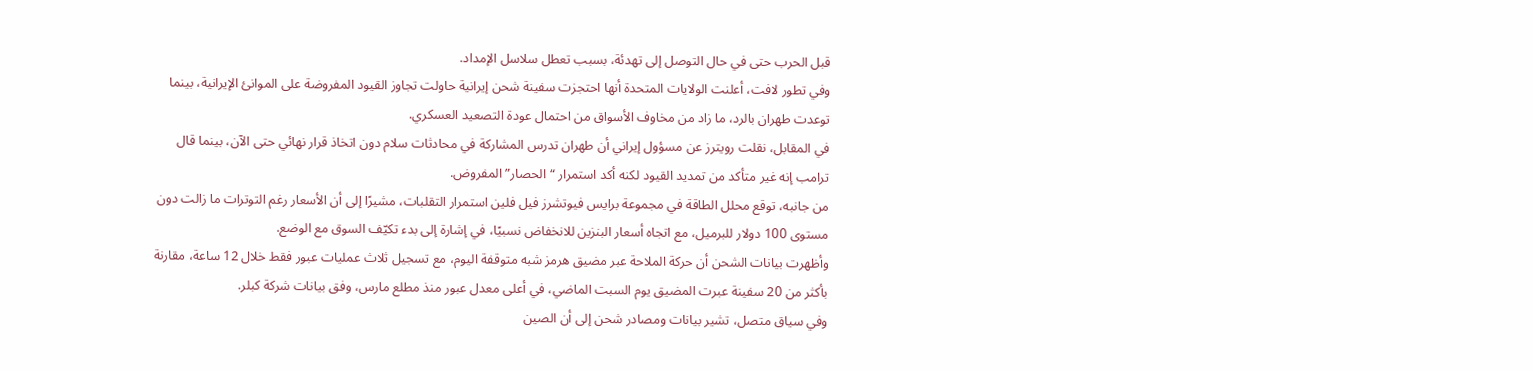قبل الحرب حتى في حال التوصل إلى تهدئة، بسبب تعطل سلاسل الإمداد.
وفي تطور لافت، أعلنت الولايات المتحدة أنها احتجزت سفينة شحن إيرانية حاولت تجاوز القيود المفروضة على الموانئ الإيرانية، بينما توعدت طهران بالرد، ما زاد من مخاوف الأسواق من احتمال عودة التصعيد العسكري.
في المقابل، نقلت رويترز عن مسؤول إيراني أن طهران تدرس المشاركة في محادثات سلام دون اتخاذ قرار نهائي حتى الآن، بينما قال ترامب إنه غير متأكد من تمديد القيود لكنه أكد استمرار “الحصار” المفروض.
من جانبه، توقع محلل الطاقة في مجموعة برايس فيوتشرز فيل فلين استمرار التقلبات، مشيرًا إلى أن الأسعار رغم التوترات ما زالت دون مستوى 100 دولار للبرميل، مع اتجاه أسعار البنزين للانخفاض نسبيًا، في إشارة إلى بدء تكيّف السوق مع الوضع.
وأظهرت بيانات الشحن أن حركة الملاحة عبر مضيق هرمز شبه متوقفة اليوم، مع تسجيل ثلاث عمليات عبور فقط خلال 12 ساعة، مقارنة بأكثر من 20 سفينة عبرت المضيق يوم السبت الماضي، في أعلى معدل عبور منذ مطلع مارس، وفق بيانات شركة كبلر.
وفي سياق متصل، تشير بيانات ومصادر شحن إلى أن الصين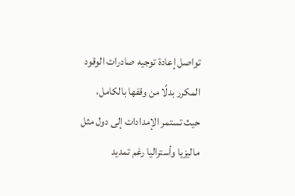تواصل إعادة توجيه صادرات الوقود المكرر بدلًا من وقفها بالكامل، حيث تستمر الإمدادات إلى دول مثل ماليزيا وأستراليا رغم تمديد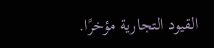القيود التجارية مؤخرًا.